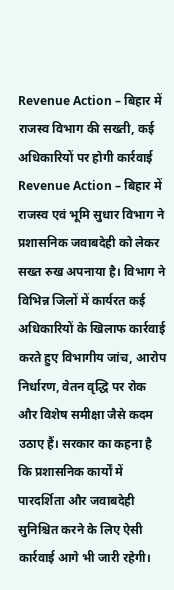Revenue Action – बिहार में राजस्व विभाग की सख्ती, कई अधिकारियों पर होगी कार्रवाई
Revenue Action – बिहार में राजस्व एवं भूमि सुधार विभाग ने प्रशासनिक जवाबदेही को लेकर सख्त रुख अपनाया है। विभाग ने विभिन्न जिलों में कार्यरत कई अधिकारियों के खिलाफ कार्रवाई करते हुए विभागीय जांच, आरोप निर्धारण, वेतन वृद्धि पर रोक और विशेष समीक्षा जैसे कदम उठाए हैं। सरकार का कहना है कि प्रशासनिक कार्यों में पारदर्शिता और जवाबदेही सुनिश्चित करने के लिए ऐसी कार्रवाई आगे भी जारी रहेगी।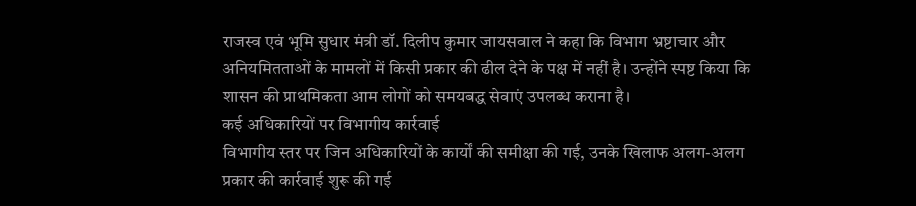राजस्व एवं भूमि सुधार मंत्री डॉ. दिलीप कुमार जायसवाल ने कहा कि विभाग भ्रष्टाचार और अनियमितताओं के मामलों में किसी प्रकार की ढील देने के पक्ष में नहीं है। उन्होंने स्पष्ट किया कि शासन की प्राथमिकता आम लोगों को समयबद्ध सेवाएं उपलब्ध कराना है।
कई अधिकारियों पर विभागीय कार्रवाई
विभागीय स्तर पर जिन अधिकारियों के कार्यों की समीक्षा की गई, उनके खिलाफ अलग-अलग प्रकार की कार्रवाई शुरू की गई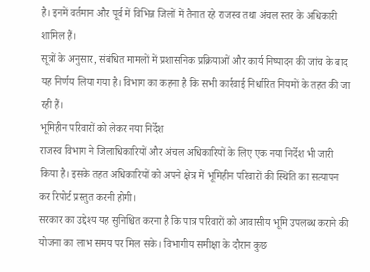है। इनमें वर्तमान और पूर्व में विभिन्न जिलों में तैनात रहे राजस्व तथा अंचल स्तर के अधिकारी शामिल हैं।
सूत्रों के अनुसार, संबंधित मामलों में प्रशासनिक प्रक्रियाओं और कार्य निष्पादन की जांच के बाद यह निर्णय लिया गया है। विभाग का कहना है कि सभी कार्रवाई निर्धारित नियमों के तहत की जा रही हैं।
भूमिहीन परिवारों को लेकर नया निर्देश
राजस्व विभाग ने जिलाधिकारियों और अंचल अधिकारियों के लिए एक नया निर्देश भी जारी किया है। इसके तहत अधिकारियों को अपने क्षेत्र में भूमिहीन परिवारों की स्थिति का सत्यापन कर रिपोर्ट प्रस्तुत करनी होगी।
सरकार का उद्देश्य यह सुनिश्चित करना है कि पात्र परिवारों को आवासीय भूमि उपलब्ध कराने की योजना का लाभ समय पर मिल सके। विभागीय समीक्षा के दौरान कुछ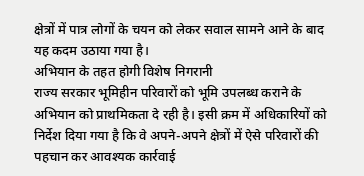क्षेत्रों में पात्र लोगों के चयन को लेकर सवाल सामने आने के बाद यह कदम उठाया गया है।
अभियान के तहत होगी विशेष निगरानी
राज्य सरकार भूमिहीन परिवारों को भूमि उपलब्ध कराने के अभियान को प्राथमिकता दे रही है। इसी क्रम में अधिकारियों को निर्देश दिया गया है कि वे अपने-अपने क्षेत्रों में ऐसे परिवारों की पहचान कर आवश्यक कार्रवाई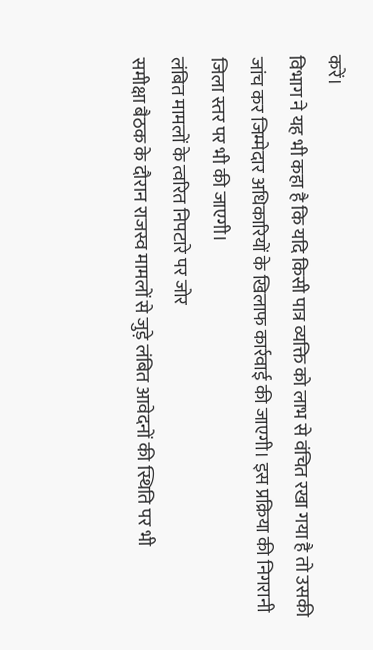करें।
विभाग ने यह भी कहा है कि यदि किसी पात्र व्यक्ति को लाभ से वंचित रखा गया है तो उसकी जांच कर जिम्मेदार अधिकारियों के खिलाफ कार्रवाई की जाएगी। इस प्रक्रिया की निगरानी जिला स्तर पर भी की जाएगी।
लंबित मामलों के त्वरित निपटारे पर जोर
समीक्षा बैठक के दौरान राजस्व मामलों से जुड़े लंबित आवेदनों की स्थिति पर भी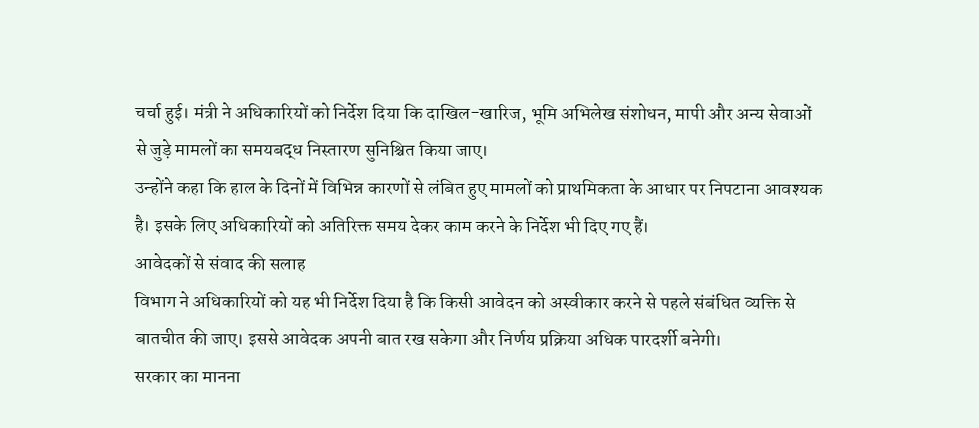चर्चा हुई। मंत्री ने अधिकारियों को निर्देश दिया कि दाखिल-खारिज, भूमि अभिलेख संशोधन, मापी और अन्य सेवाओं से जुड़े मामलों का समयबद्ध निस्तारण सुनिश्चित किया जाए।
उन्होंने कहा कि हाल के दिनों में विभिन्न कारणों से लंबित हुए मामलों को प्राथमिकता के आधार पर निपटाना आवश्यक है। इसके लिए अधिकारियों को अतिरिक्त समय देकर काम करने के निर्देश भी दिए गए हैं।
आवेदकों से संवाद की सलाह
विभाग ने अधिकारियों को यह भी निर्देश दिया है कि किसी आवेदन को अस्वीकार करने से पहले संबंधित व्यक्ति से बातचीत की जाए। इससे आवेदक अपनी बात रख सकेगा और निर्णय प्रक्रिया अधिक पारदर्शी बनेगी।
सरकार का मानना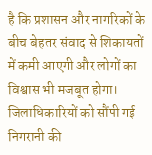है कि प्रशासन और नागरिकों के बीच बेहतर संवाद से शिकायतों में कमी आएगी और लोगों का विश्वास भी मजबूत होगा।
जिलाधिकारियों को सौंपी गई निगरानी की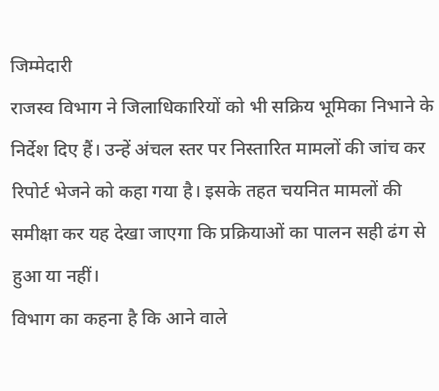जिम्मेदारी
राजस्व विभाग ने जिलाधिकारियों को भी सक्रिय भूमिका निभाने के निर्देश दिए हैं। उन्हें अंचल स्तर पर निस्तारित मामलों की जांच कर रिपोर्ट भेजने को कहा गया है। इसके तहत चयनित मामलों की समीक्षा कर यह देखा जाएगा कि प्रक्रियाओं का पालन सही ढंग से हुआ या नहीं।
विभाग का कहना है कि आने वाले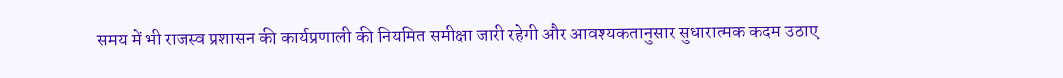समय में भी राजस्व प्रशासन की कार्यप्रणाली की नियमित समीक्षा जारी रहेगी और आवश्यकतानुसार सुधारात्मक कदम उठाए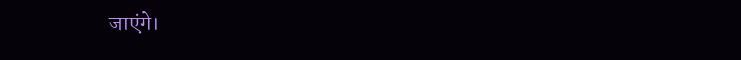जाएंगे।